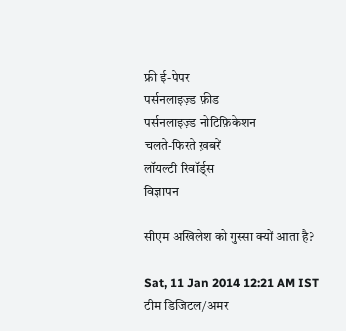फ्री ई-पेपर
पर्सनलाइज़्ड फ़ीड
पर्सनलाइज़्ड नोटिफ़िकेशन
चलते-फिरते ख़बरें
लॉयल्टी रिवॉर्ड्स
विज्ञापन

सीएम अखिलेश को गुस्सा क्यों आता है?

Sat, 11 Jan 2014 12:21 AM IST
टीम डिजिटल/अमर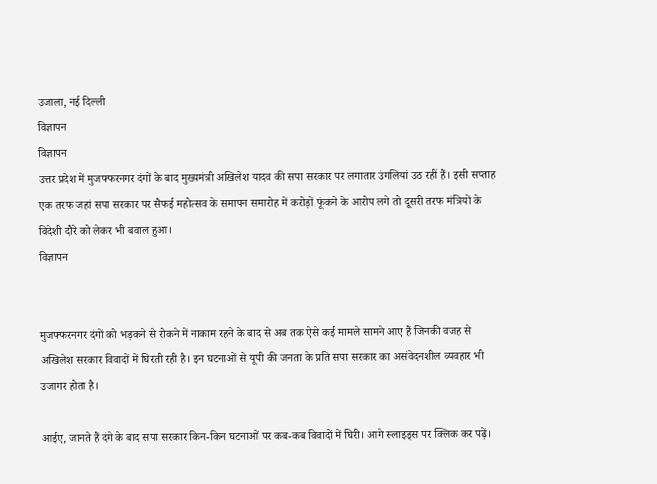उजाला, नई दिल्ली
विज्ञापन
विज्ञापन
उत्तर प्रदेश में मुजफ्फरनगर दंगों के बाद मुख्यमंत्री अखिलेश यादव की सपा सरकार पर लगातार उंगलियां उठ रहीं हैं। इसी सप्ताह एक तरफ जहां सपा सरकार पर सैफई महोत्सव के समापन समारोह में करोड़ों फूंकने के आरोप लगे तो दूसरी तरफ मंत्रियों के विदेशी दौरे को लेकर भी बवाल हुआ।
विज्ञापन


मुजफ्फरनगर दंगों को भड़कने से रोकने में नाकाम रहने के बाद से अब तक ऐसे कई मामले सामने आए हैं जिनकी वजह से अखिलेश सरकार विवादों में घिरती रही है। इन घटनाओं से यूपी की जनता के प्रति सपा सरकार का असंवेदनशील व्यवहार भी उजागर होता है।

आईए, जानते हैं दंगे के बाद सपा सरकार किन-किन घटनाओं पर कब-कब विवादों में घिरी। आगे स्लाइड्स पर क्लिक कर पढ़ें।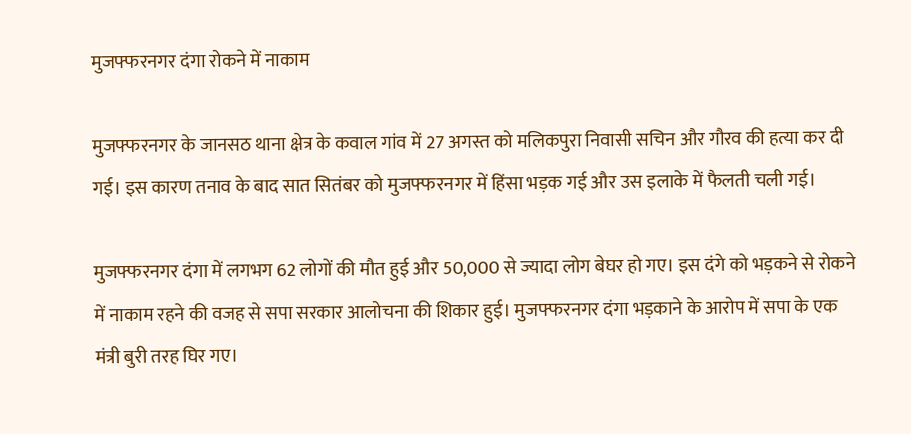मुजफ्फरनगर दंगा रोकने में नाकाम

मुजफ्फरनगर के जानसठ थाना क्षेत्र के कवाल गांव में 27 अगस्त को मलिकपुरा निवासी सचिन और गौरव की हत्या कर दी गई। इस कारण तनाव के बाद सात सितंबर को मुजफ्फरनगर में हिंसा भड़क गई और उस इलाके में फैलती चली गई।

मुजफ्फरनगर दंगा में लगभग 62 लोगों की मौत हुई और 50,000 से ज्यादा लोग बेघर हो गए। इस दंगे को भड़कने से रोकने में नाकाम रहने की वजह से सपा सरकार आलोचना की शिकार हुई। मुजफ्फरनगर दंगा भड़काने के आरोप में सपा के एक मंत्री बुरी तरह घिर गए।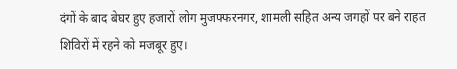दंगों के बाद बेघर हुए हजारों लोग मुजफ्फरनगर, शामली सहित अन्य जगहों पर बने राहत शिविरों में रहने को मजबूर हुए।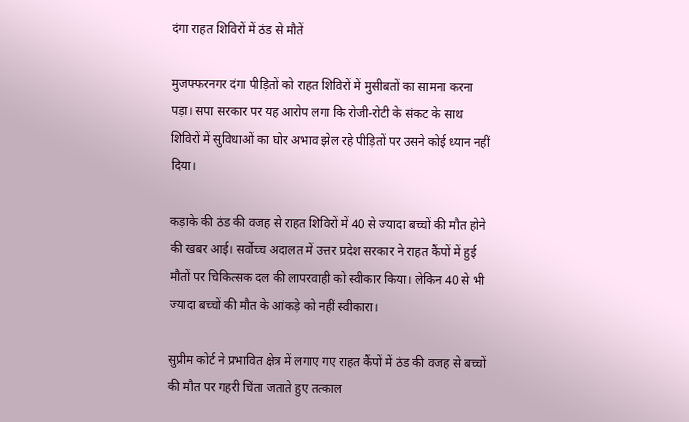दंगा राहत शिविरों में ठंड से मौतें

मुजफ्फरनगर दंगा पीड़ितों को राहत शिविरों में मुसीबतों का सामना करना पड़ा। सपा सरकार पर यह आरोप लगा कि रोजी-रोटी के संकट के साथ शिविरों में सुविधाओं का घोर अभाव झेल रहे पीड़ितों पर उसने कोई ध्यान नहीं दिया।

कड़ाके की ठंड की वजह से राहत शिविरों में 40 से ज्यादा बच्चों की मौत होने की खबर आई। सर्वोच्च अदालत में उत्तर प्रदेश सरकार ने राहत कैंपों में हुई मौतों पर चिकित्सक दल की लापरवाही को स्वीकार किया। लेकिन 40 से भी ज्यादा बच्चों की मौत के आंकड़े को नहीं स्वीकारा।

सुप्रीम कोर्ट ने प्रभावित क्षेत्र में लगाए गए राहत कैंपों में ठंड की वजह से बच्चों की मौत पर गहरी चिंता जताते हुए तत्काल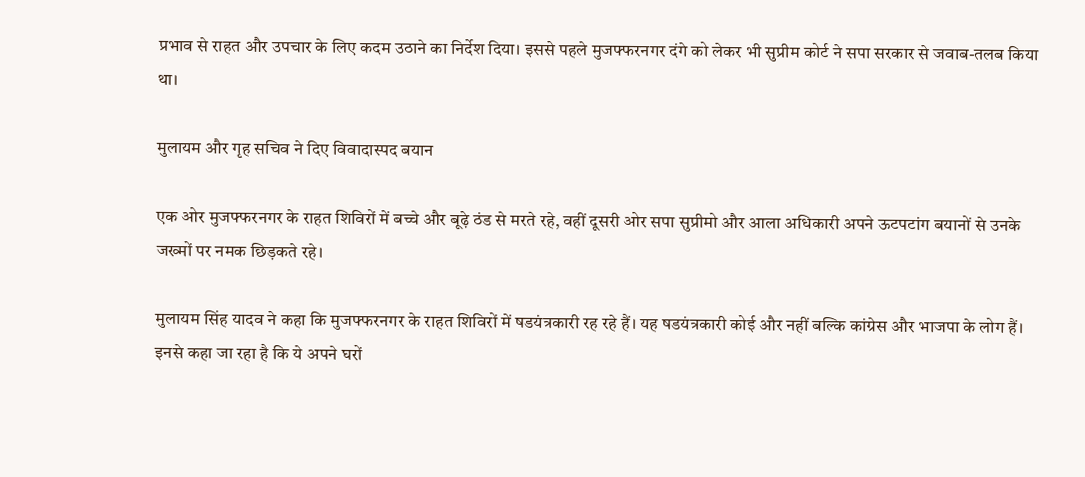प्रभाव से राहत और उपचार के लिए कदम उठाने का निर्देश दिया। इससे पहले मुजफ्फरनगर दंगे को लेकर भी सुप्रीम कोर्ट ने सपा सरकार से जवाब-तलब किया था।

मुलायम और गृह सचिव ने दिए विवादास्पद बयान

एक ओर मुजफ्फरनगर के राहत शिविरों में बच्चे और बूढ़े ठंड से मरते रहे, वहीं दूसरी ओर सपा सुप्रीमो और आला अधिकारी अपने ऊटपटांग बयानों से उनके जख्मों पर नमक छिड़कते रहे।

मुलायम सिंह यादव ने कहा कि मुजफ्फरनगर के राहत शिविरों में षडयंत्रकारी रह रहे हैं। यह षडयंत्रकारी कोई और नहीं बल्कि कांग्रेस और भाजपा के लोग हैं। इनसे कहा जा रहा है कि ये अपने घरों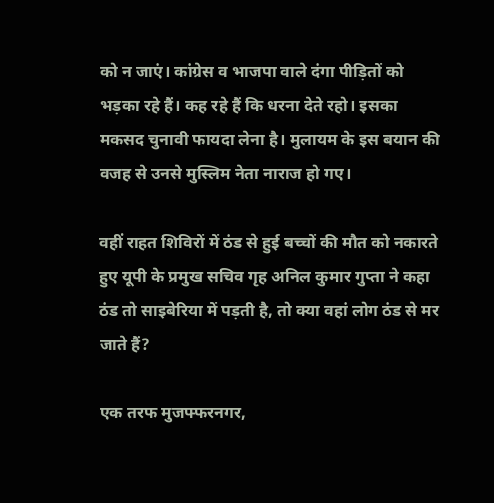को न जाएं। कांग्रेस व भाजपा वाले दंगा पीड़ितों को भड़का रहे हैं। कह रहे हैं कि धरना देते रहो। इसका मकसद चुनावी फायदा लेना है। मुलायम के इस बयान की वजह से उनसे मुस्लिम नेता नाराज हो गए।

वहीं राहत शिविरों में ठंड से हुई बच्चों की मौत को नकारते हुए यूपी के प्रमुख सचिव गृह अनिल कुमार गुप्ता ने कहा ठंड तो साइबेरिया में पड़ती है, तो क्या वहां लोग ठंड से मर जाते हैं?

एक तरफ मुजफ्फरनगर,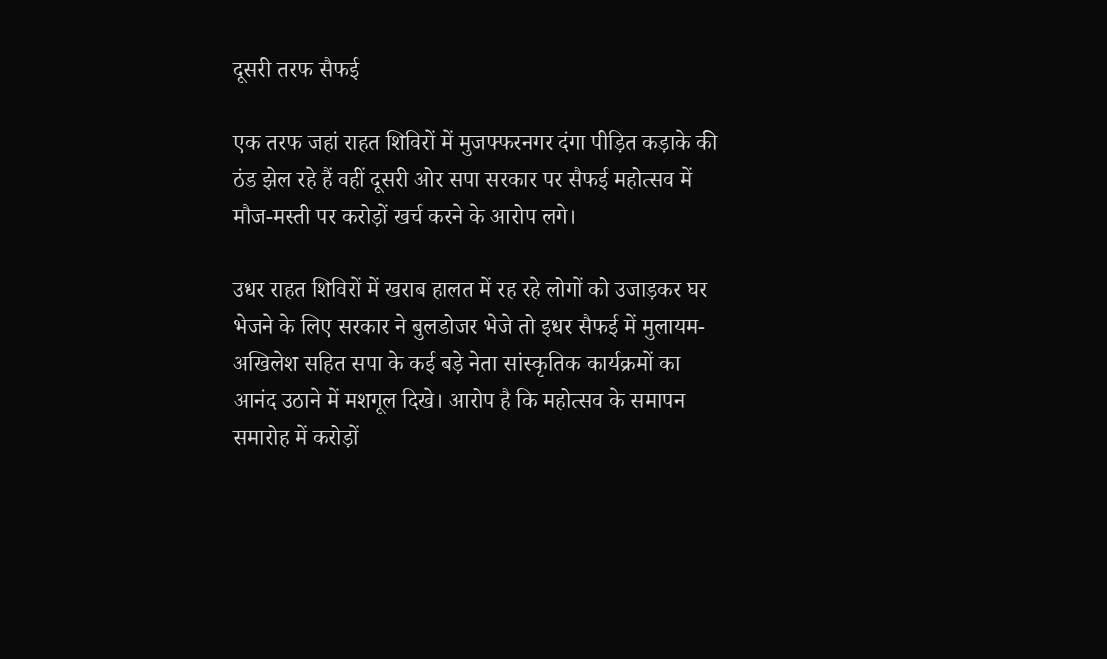दूसरी तरफ सैफई

एक तरफ जहां राहत शिविरों में मुजफ्फरनगर दंगा पीड़ित कड़ाके की ठंड झेल रहे हैं वहीं दूसरी ओर सपा सरकार पर सैफई महोत्सव में मौज-मस्ती पर करोड़ों खर्च करने के आरोप लगे।

उधर राहत शिविरों में खराब हालत में रह रहे लोगों को उजाड़कर घर भेजने के लिए सरकार ने बुलडोजर भेजे तो इधर सैफई में मुलायम-अखिलेश सहित सपा के कई बड़े नेता सांस्कृतिक कार्यक्रमों का आनंद उठाने में मशगूल दिखे। आरोप है कि महोत्सव के समापन समारोह में करोड़ों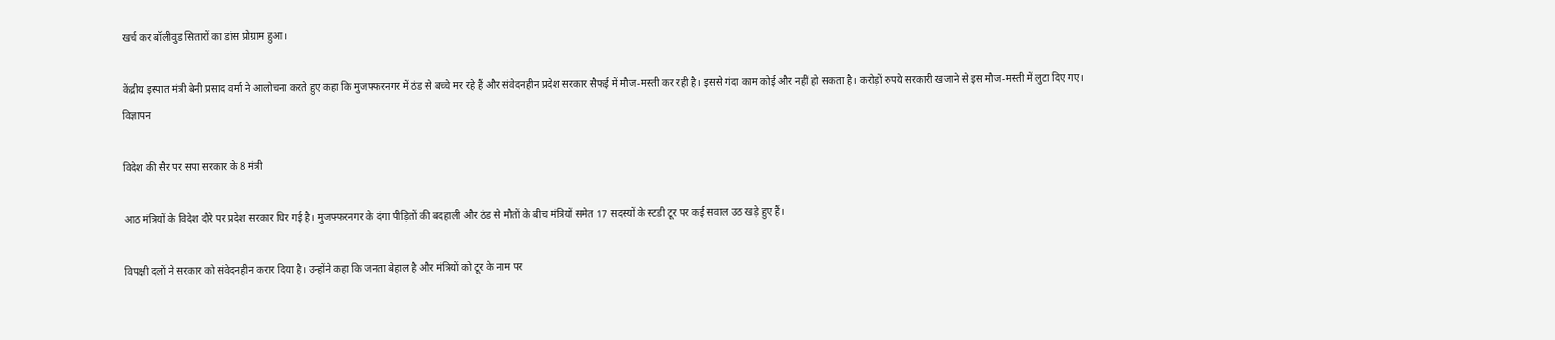खर्च कर बॉलीवुड सितारों का डांस प्रोग्राम हुआ।

केंद्रीय इस्पात मंत्री बेनी प्रसाद वर्मा ने आलोचना करते हुए कहा कि मुजफ्फरनगर में ठंड से बच्चे मर रहे हैं और संवेदनहीन प्रदेश सरकार सैफई में मौज-मस्ती कर रही है। इससे गंदा काम कोई और नहीं हो सकता है। करोड़ों रुपये सरकारी खजाने से इस मौज-मस्ती में लुटा दिए गए।
विज्ञापन

विदेश की सैर पर सपा सरकार के 8 मंत्री

आठ मंत्रियों के विदेश दौरे पर प्रदेश सरकार घिर गई है। मुजफ्फरनगर के दंगा पीड़ितों की बदहाली और ठंड से मौतों के बीच मंत्रियों समेत 17 सदस्यों के स्टडी टूर पर कई सवाल उठ खड़े हुए हैं।

विपक्षी दलों ने सरकार को संवेदनहीन करार दिया है। उन्होंने कहा कि जनता बेहाल है और मंत्रियों को टूर के नाम पर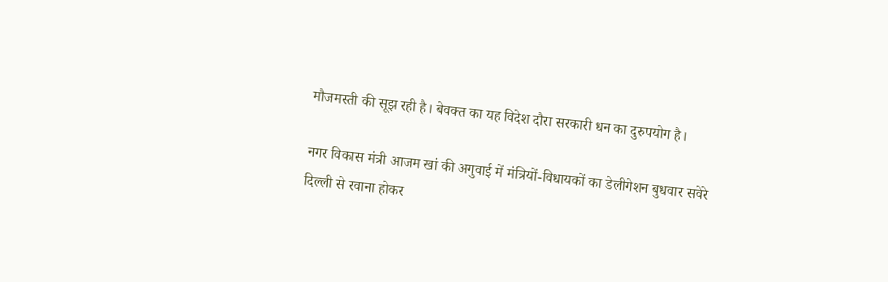मौजमस्ती की सूझ रही है। बेवक्त का यह विदेश दौरा सरकारी धन का दुरुपयोग है।

नगर विकास मंत्री आजम खां की अगुवाई में मंत्रियों-विधायकों का डेलीगेशन बुधवार सवेरे दिल्ली से रवाना होकर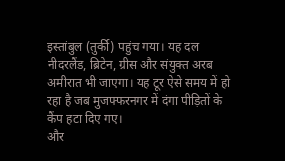इस्तांबुल (तुर्की) पहुंच गया। यह दल नीदरलैंड, ब्रिटेन, ग्रीस और संयुक्त अरब अमीरात भी जाएगा। यह टूर ऐसे समय में हो रहा है जब मुजफ्फरनगर में दंगा पीड़ितों के कैंप हटा दिए गए।
और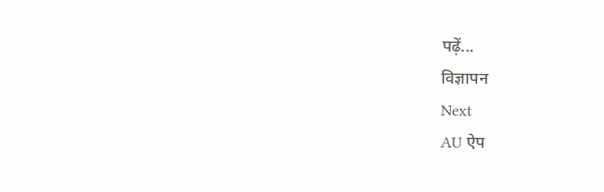पढ़ें...
विज्ञापन
Next
AU ऐप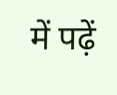में पढ़ें